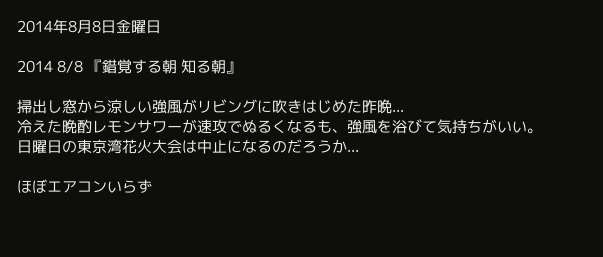2014年8月8日金曜日

2014 8/8 『錯覚する朝 知る朝』

掃出し窓から涼しい強風がリビングに吹きはじめた昨晩...
冷えた晩酌レモンサワーが速攻でぬるくなるも、強風を浴びて気持ちがいい。
日曜日の東京湾花火大会は中止になるのだろうか...

ほぼエアコンいらず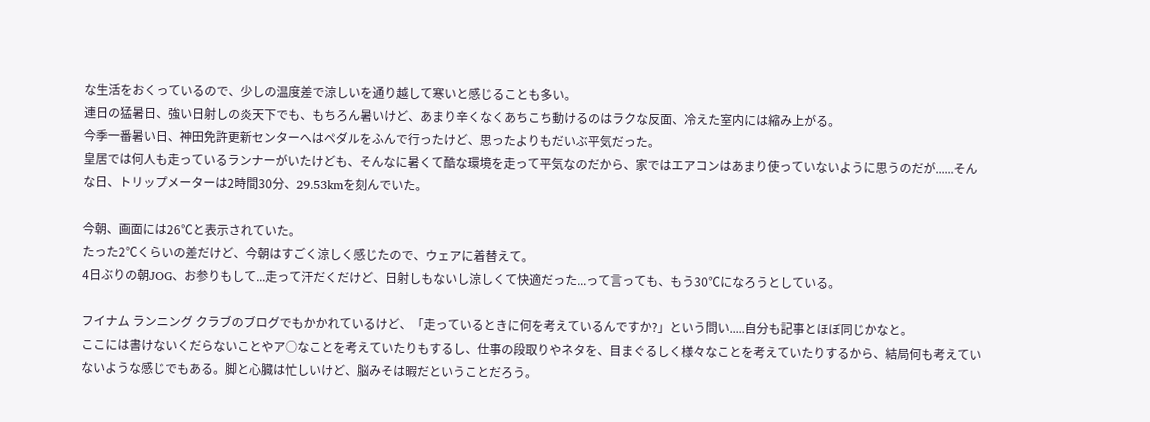な生活をおくっているので、少しの温度差で涼しいを通り越して寒いと感じることも多い。
連日の猛暑日、強い日射しの炎天下でも、もちろん暑いけど、あまり辛くなくあちこち動けるのはラクな反面、冷えた室内には縮み上がる。
今季一番暑い日、神田免許更新センターへはペダルをふんで行ったけど、思ったよりもだいぶ平気だった。
皇居では何人も走っているランナーがいたけども、そんなに暑くて酷な環境を走って平気なのだから、家ではエアコンはあまり使っていないように思うのだが......そんな日、トリップメーターは2時間30分、29.53kmを刻んでいた。

今朝、画面には26℃と表示されていた。
たった2℃くらいの差だけど、今朝はすごく涼しく感じたので、ウェアに着替えて。
4日ぶりの朝JOG、お参りもして...走って汗だくだけど、日射しもないし涼しくて快適だった...って言っても、もう30℃になろうとしている。

フイナム ランニング クラブのブログでもかかれているけど、「走っているときに何を考えているんですか?」という問い.....自分も記事とほぼ同じかなと。
ここには書けないくだらないことやア○なことを考えていたりもするし、仕事の段取りやネタを、目まぐるしく様々なことを考えていたりするから、結局何も考えていないような感じでもある。脚と心臓は忙しいけど、脳みそは暇だということだろう。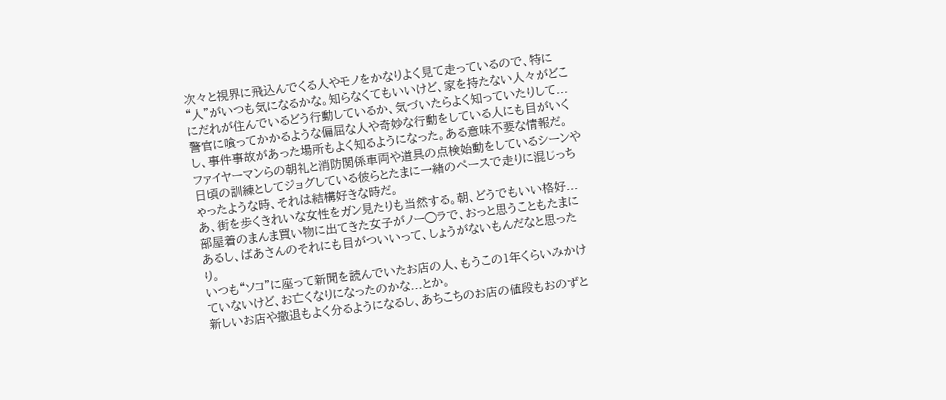次々と視界に飛込んでくる人やモノをかなりよく見て走っているので、特に“人”がいつも気になるかな。知らなくてもいいけど、家を持たない人々がどこにだれが住んでいるどう行動しているか、気づいたらよく知っていたりして...警官に喰ってかかるような偏屈な人や奇妙な行動をしている人にも目がいくし、事件事故があった場所もよく知るようになった。ある意味不要な情報だ。
ファイヤーマンらの朝礼と消防関係車両や道具の点検始動をしているシーンや日頃の訓練としてジョグしている彼らとたまに一緒のペースで走りに混じっちゃったような時、それは結構好きな時だ。
あ、街を歩くきれいな女性をガン見たりも当然する。朝、どうでもいい格好...部屋着のまんま買い物に出てきた女子がノー◯ラで、おっと思うこともたまにあるし、ばあさんのそれにも目がついいって、しょうがないもんだなと思ったり。
いつも“ソコ”に座って新聞を読んでいたお店の人、もうこの1年くらいみかけていないけど、お亡くなりになったのかな...とか。
新しいお店や撤退もよく分るようになるし、あちこちのお店の値段もおのずと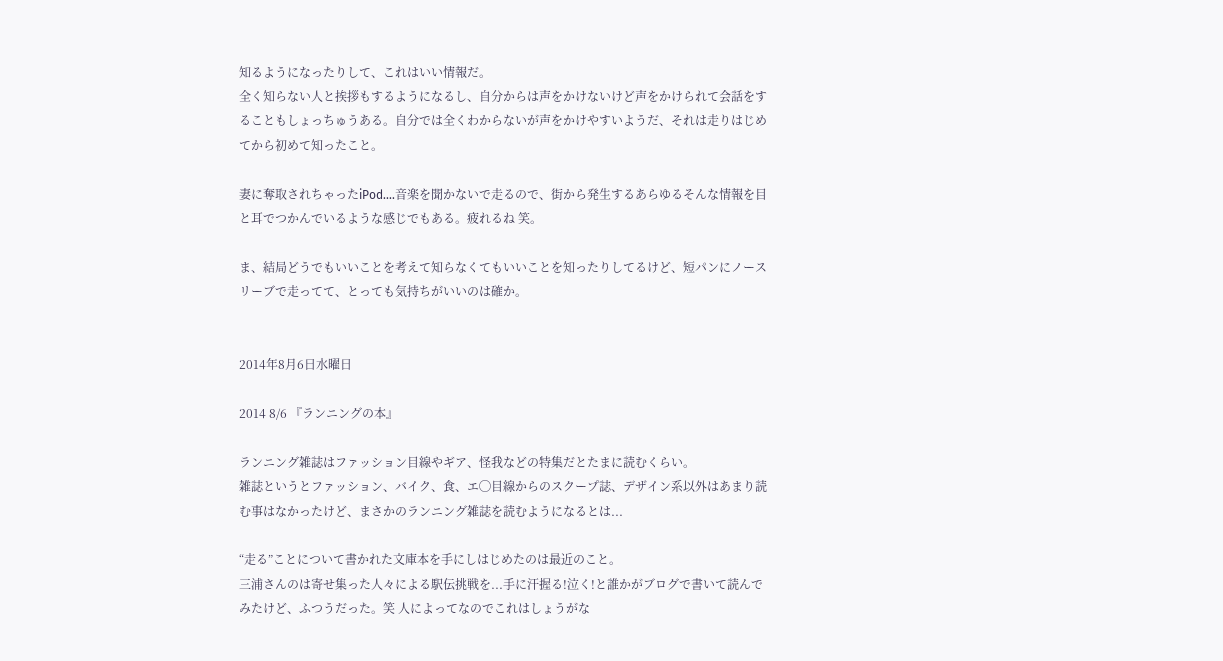知るようになったりして、これはいい情報だ。
全く知らない人と挨拶もするようになるし、自分からは声をかけないけど声をかけられて会話をすることもしょっちゅうある。自分では全くわからないが声をかけやすいようだ、それは走りはじめてから初めて知ったこと。

妻に奪取されちゃったiPod....音楽を聞かないで走るので、街から発生するあらゆるそんな情報を目と耳でつかんでいるような感じでもある。疲れるね 笑。

ま、結局どうでもいいことを考えて知らなくてもいいことを知ったりしてるけど、短パンにノースリーブで走ってて、とっても気持ちがいいのは確か。


2014年8月6日水曜日

2014 8/6 『ランニングの本』

ランニング雑誌はファッション目線やギア、怪我などの特集だとたまに読むくらい。
雑誌というとファッション、バイク、食、エ◯目線からのスクープ誌、デザイン系以外はあまり読む事はなかったけど、まさかのランニング雑誌を読むようになるとは...

“走る”ことについて書かれた文庫本を手にしはじめたのは最近のこと。
三浦さんのは寄せ集った人々による駅伝挑戦を...手に汗握る!泣く!と誰かがブログで書いて読んでみたけど、ふつうだった。笑 人によってなのでこれはしょうがな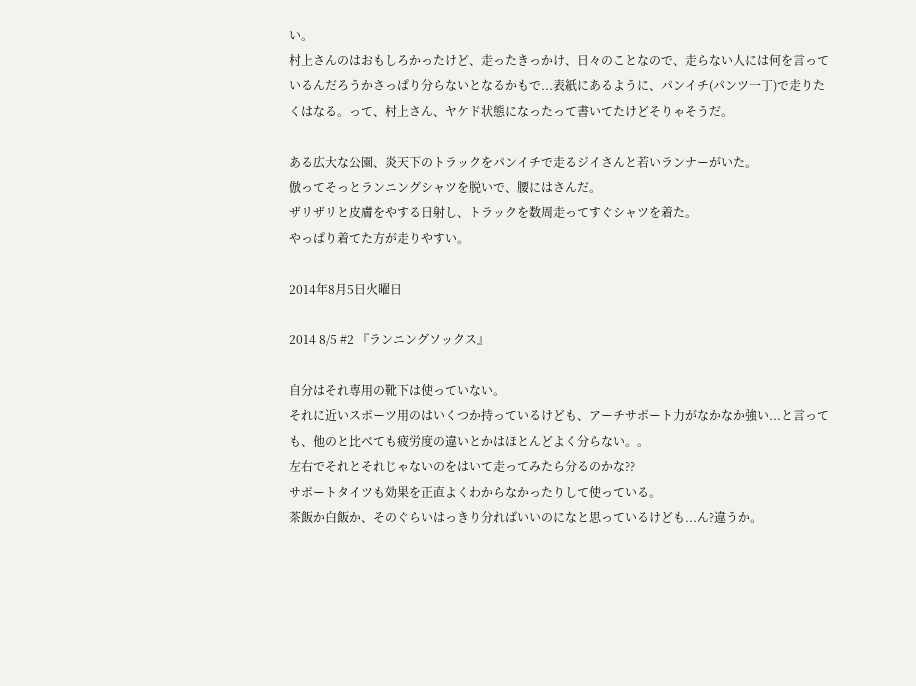い。
村上さんのはおもしろかったけど、走ったきっかけ、日々のことなので、走らない人には何を言っているんだろうかさっぱり分らないとなるかもで...表紙にあるように、パンイチ(パンツ一丁)で走りたくはなる。って、村上さん、ヤケド状態になったって書いてたけどそりゃそうだ。

ある広大な公園、炎天下のトラックをパンイチで走るジイさんと若いランナーがいた。
倣ってそっとランニングシャツを脱いで、腰にはさんだ。
ザリザリと皮膚をやする日射し、トラックを数周走ってすぐシャツを着た。
やっぱり着てた方が走りやすい。

2014年8月5日火曜日

2014 8/5 #2 『ランニングソックス』

自分はそれ専用の靴下は使っていない。
それに近いスポーツ用のはいくつか持っているけども、アーチサポート力がなかなか強い...と言っても、他のと比べても疲労度の違いとかはほとんどよく分らない。。
左右でそれとそれじゃないのをはいて走ってみたら分るのかな??
サポートタイツも効果を正直よくわからなかったりして使っている。
茶飯か白飯か、そのぐらいはっきり分ればいいのになと思っているけども...ん?違うか。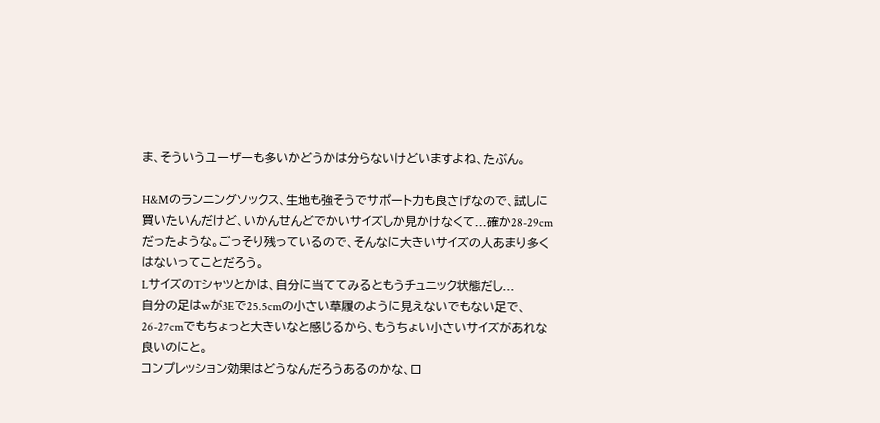ま、そういうユーザーも多いかどうかは分らないけどいますよね、たぶん。

H&Mのランニングソックス、生地も強そうでサポート力も良さげなので、試しに買いたいんだけど、いかんせんどでかいサイズしか見かけなくて...確か28-29cmだったような。ごっそり残っているので、そんなに大きいサイズの人あまり多くはないってことだろう。
LサイズのTシャツとかは、自分に当ててみるともうチュニック状態だし...
自分の足はwが3Eで25.5cmの小さい草履のように見えないでもない足で、26-27cmでもちょっと大きいなと感じるから、もうちょい小さいサイズがあれな良いのにと。
コンプレッション効果はどうなんだろうあるのかな、ロ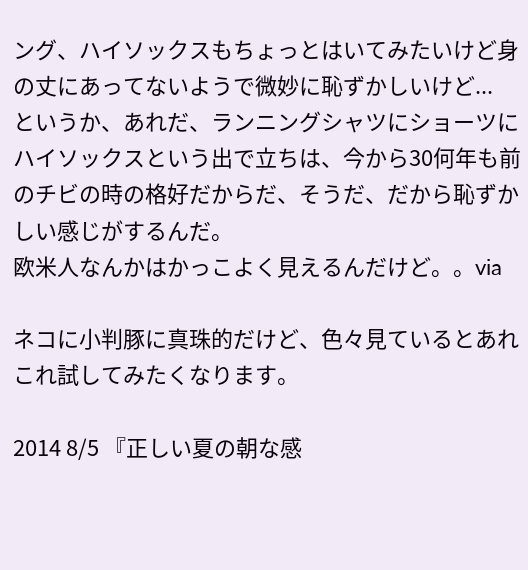ング、ハイソックスもちょっとはいてみたいけど身の丈にあってないようで微妙に恥ずかしいけど...
というか、あれだ、ランニングシャツにショーツにハイソックスという出で立ちは、今から30何年も前のチビの時の格好だからだ、そうだ、だから恥ずかしい感じがするんだ。
欧米人なんかはかっこよく見えるんだけど。。via

ネコに小判豚に真珠的だけど、色々見ているとあれこれ試してみたくなります。

2014 8/5 『正しい夏の朝な感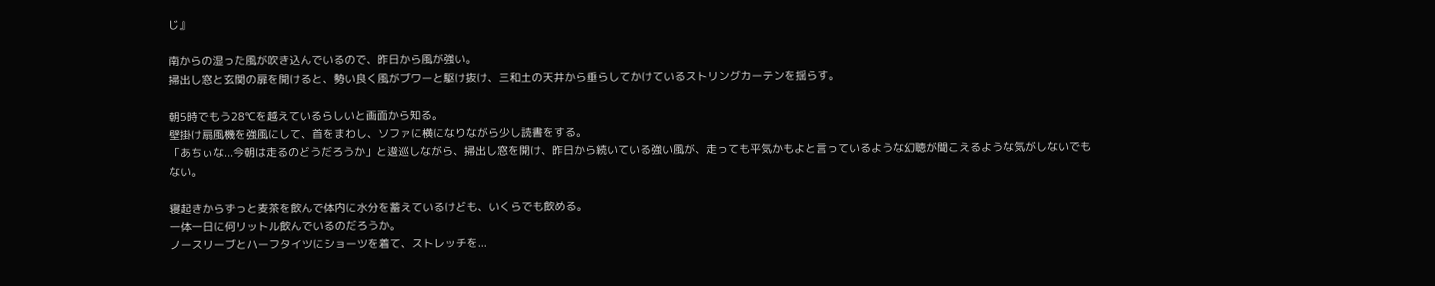じ』

南からの湿った風が吹き込んでいるので、昨日から風が強い。
掃出し窓と玄関の扉を開けると、勢い良く風がブワーと駆け抜け、三和土の天井から垂らしてかけているストリングカーテンを揺らす。

朝5時でもう28℃を越えているらしいと画面から知る。
壁掛け扇風機を強風にして、首をまわし、ソファに横になりながら少し読書をする。
「あちぃな...今朝は走るのどうだろうか」と逡巡しながら、掃出し窓を開け、昨日から続いている強い風が、走っても平気かもよと言っているような幻聴が聞こえるような気がしないでもない。

寝起きからずっと麦茶を飲んで体内に水分を蓄えているけども、いくらでも飲める。
一体一日に何リットル飲んでいるのだろうか。
ノースリーブとハーフタイツにショーツを着て、ストレッチを...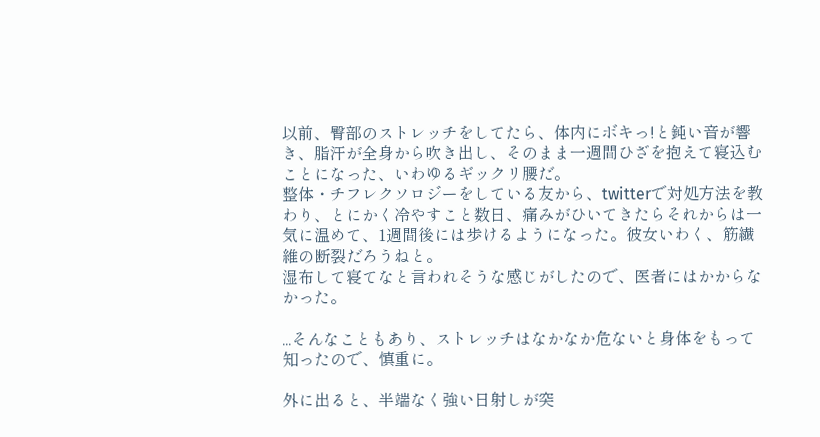以前、臀部のストレッチをしてたら、体内にボキっ!と鈍い音が響き、脂汗が全身から吹き出し、そのまま一週間ひざを抱えて寝込むことになった、いわゆるギックリ腰だ。
整体・チフレクソロジーをしている友から、twitterで対処方法を教わり、とにかく冷やすこと数日、痛みがひいてきたらそれからは一気に温めて、1週間後には歩けるようになった。彼女いわく、筋繊維の断裂だろうねと。
湿布して寝てなと言われそうな感じがしたので、医者にはかからなかった。

...そんなこともあり、ストレッチはなかなか危ないと身体をもって知ったので、慎重に。

外に出ると、半端なく強い日射しが突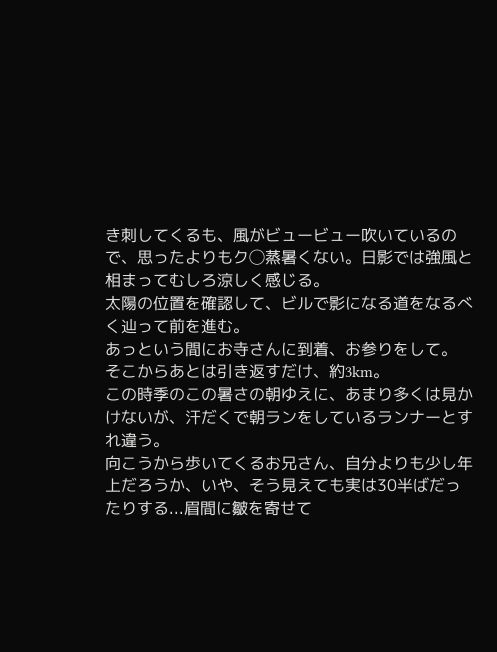き刺してくるも、風がビュービュー吹いているので、思ったよりもク◯蒸暑くない。日影では強風と相まってむしろ涼しく感じる。
太陽の位置を確認して、ビルで影になる道をなるべく辿って前を進む。
あっという間にお寺さんに到着、お参りをして。
そこからあとは引き返すだけ、約3km。
この時季のこの暑さの朝ゆえに、あまり多くは見かけないが、汗だくで朝ランをしているランナーとすれ違う。
向こうから歩いてくるお兄さん、自分よりも少し年上だろうか、いや、そう見えても実は30半ばだったりする...眉間に皺を寄せて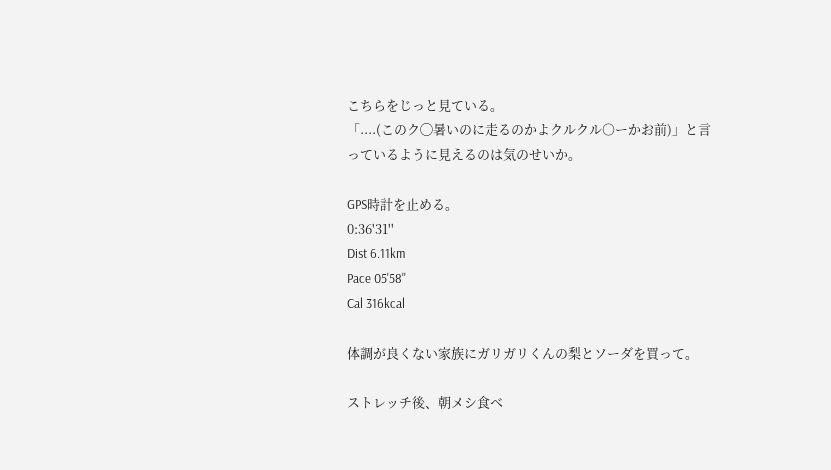こちらをじっと見ている。
「....(このク◯暑いのに走るのかよクルクル○ーかお前)」と言っているように見えるのは気のせいか。

GPS時計を止める。
0:36'31''
Dist 6.11km
Pace 05'58''
Cal 316kcal

体調が良くない家族にガリガリくんの梨とソーダを買って。

ストレッチ後、朝メシ食べ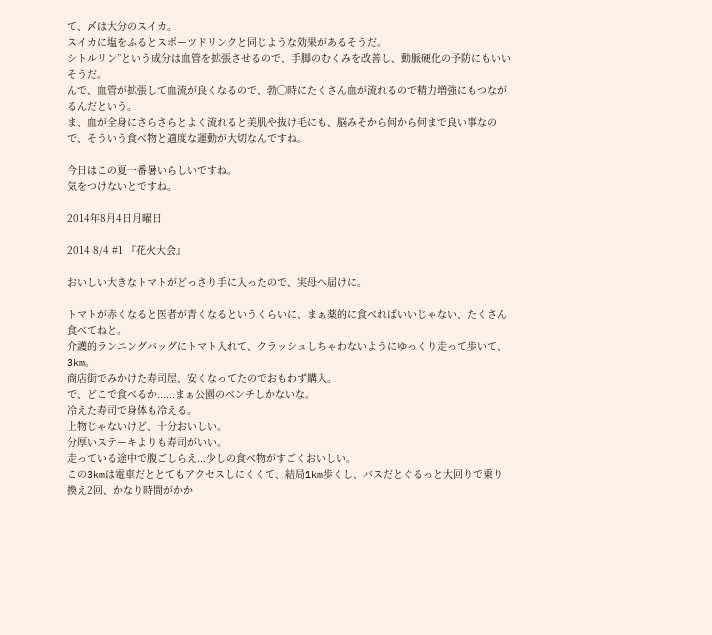て、〆は大分のスイカ。
スイカに塩をふるとスポーツドリンクと同じような効果があるそうだ。
シトルリン”という成分は血管を拡張させるので、手脚のむくみを改善し、動脈硬化の予防にもいいそうだ。
んで、血管が拡張して血流が良くなるので、勃◯時にたくさん血が流れるので精力増強にもつながるんだという。
ま、血が全身にさらさらとよく流れると美肌や抜け毛にも、脳みそから何から何まで良い事なので、そういう食べ物と適度な運動が大切なんですね。

今日はこの夏一番暑いらしいですね。
気をつけないとですね。

2014年8月4日月曜日

2014 8/4 #1 『花火大会』

おいしい大きなトマトがどっさり手に入ったので、実母へ届けに。

トマトが赤くなると医者が青くなるというくらいに、まぁ薬的に食べればいいじゃない、たくさん食べてねと。
介護的ランニングバッグにトマト入れて、クラッシュしちゃわないようにゆっくり走って歩いて、3km。
商店街でみかけた寿司屋、安くなってたのでおもわず購入。
で、どこで食べるか......まぁ公園のベンチしかないな。
冷えた寿司で身体も冷える。
上物じゃないけど、十分おいしい。
分厚いステーキよりも寿司がいい。
走っている途中で腹ごしらえ...少しの食べ物がすごくおいしい。
この3kmは電車だととてもアクセスしにくくて、結局1km歩くし、バスだとぐるっと大回りで乗り換え2回、かなり時間がかか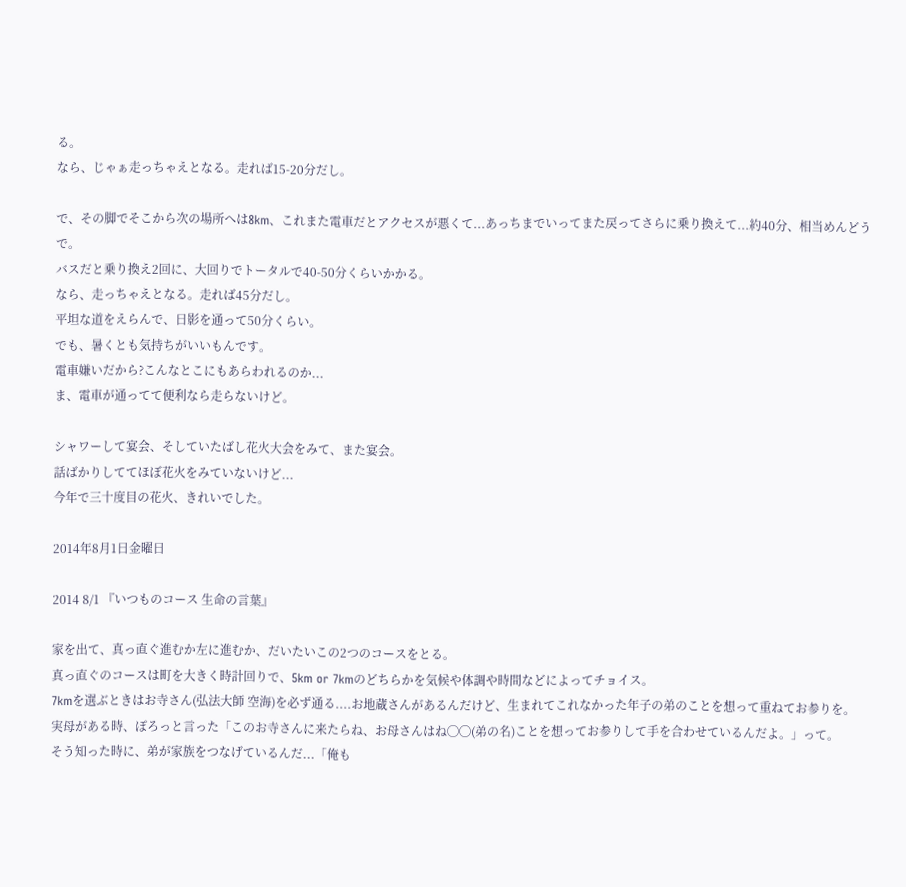る。
なら、じゃぁ走っちゃえとなる。走れば15-20分だし。

で、その脚でそこから次の場所へは8km、これまた電車だとアクセスが悪くて...あっちまでいってまた戻ってさらに乗り換えて...約40分、相当めんどうで。
バスだと乗り換え2回に、大回りでトータルで40-50分くらいかかる。
なら、走っちゃえとなる。走れば45分だし。
平坦な道をえらんで、日影を通って50分くらい。
でも、暑くとも気持ちがいいもんです。
電車嫌いだから?こんなとこにもあらわれるのか...
ま、電車が通ってて便利なら走らないけど。

シャワーして宴会、そしていたばし花火大会をみて、また宴会。
話ばかりしててほぼ花火をみていないけど...
今年で三十度目の花火、きれいでした。

2014年8月1日金曜日

2014 8/1 『いつものコース 生命の言葉』

家を出て、真っ直ぐ進むか左に進むか、だいたいこの2つのコースをとる。
真っ直ぐのコースは町を大きく時計回りで、5km or 7kmのどちらかを気候や体調や時間などによってチョイス。
7kmを選ぶときはお寺さん(弘法大師 空海)を必ず通る....お地蔵さんがあるんだけど、生まれてこれなかった年子の弟のことを想って重ねてお参りを。
実母がある時、ぽろっと言った「このお寺さんに来たらね、お母さんはね◯◯(弟の名)ことを想ってお参りして手を合わせているんだよ。」って。
そう知った時に、弟が家族をつなげているんだ...「俺も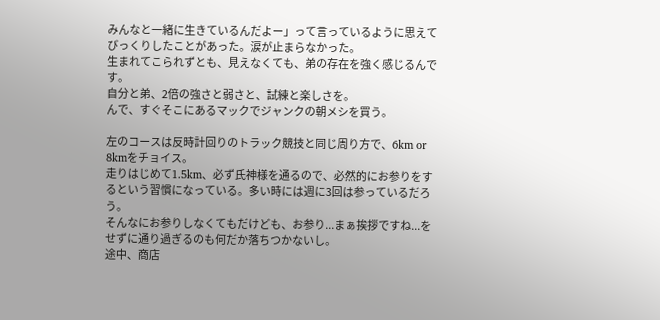みんなと一緒に生きているんだよー」って言っているように思えてびっくりしたことがあった。涙が止まらなかった。
生まれてこられずとも、見えなくても、弟の存在を強く感じるんです。
自分と弟、2倍の強さと弱さと、試練と楽しさを。
んで、すぐそこにあるマックでジャンクの朝メシを買う。

左のコースは反時計回りのトラック競技と同じ周り方で、6km or 8kmをチョイス。
走りはじめて1.5km、必ず氏神様を通るので、必然的にお参りをするという習慣になっている。多い時には週に3回は参っているだろう。
そんなにお参りしなくてもだけども、お参り...まぁ挨拶ですね...をせずに通り過ぎるのも何だか落ちつかないし。
途中、商店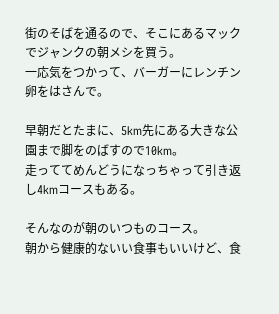街のそばを通るので、そこにあるマックでジャンクの朝メシを買う。
一応気をつかって、バーガーにレンチン卵をはさんで。

早朝だとたまに、5km先にある大きな公園まで脚をのばすので10km。
走っててめんどうになっちゃって引き返し4kmコースもある。

そんなのが朝のいつものコース。
朝から健康的ないい食事もいいけど、食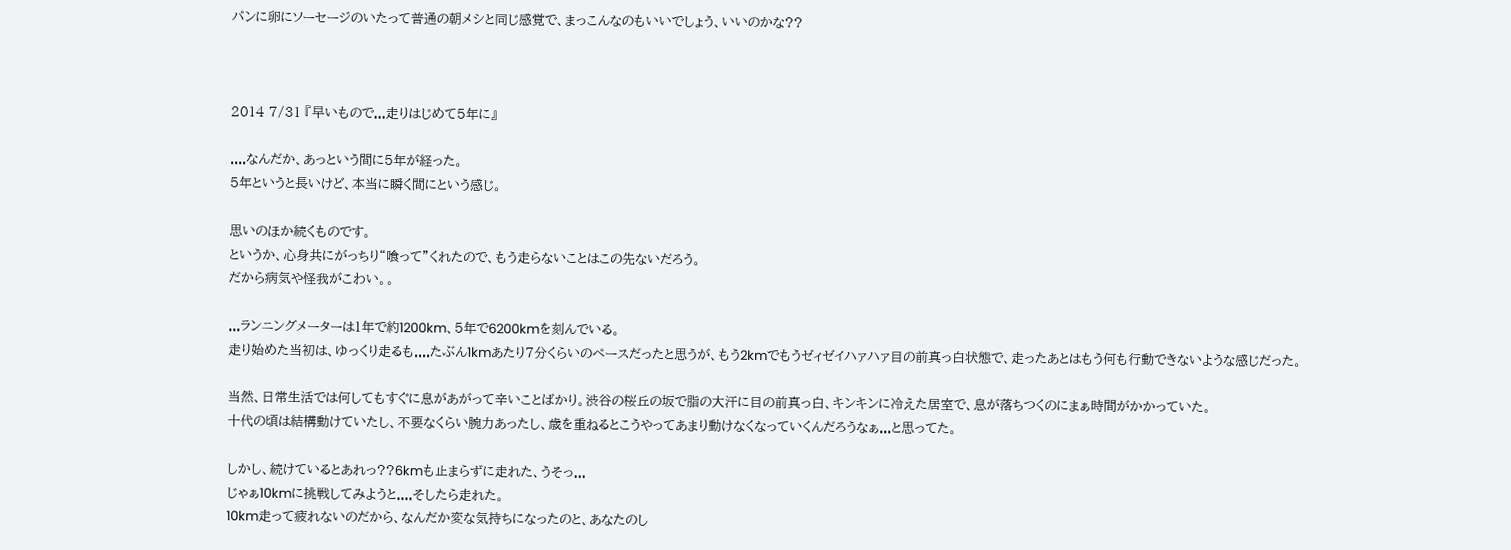パンに卵にソーセージのいたって普通の朝メシと同じ感覚で、まっこんなのもいいでしょう、いいのかな??



2014 7/31 『早いもので...走りはじめて5年に』

....なんだか、あっという間に5年が経った。
5年というと長いけど、本当に瞬く間にという感じ。

思いのほか続くものです。
というか、心身共にがっちり“喰って”くれたので、もう走らないことはこの先ないだろう。
だから病気や怪我がこわい。。

...ランニングメーターは1年で約1200km、5年で6200kmを刻んでいる。
走り始めた当初は、ゆっくり走るも....たぶん1kmあたり7分くらいのペースだったと思うが、もう2kmでもうゼィゼイハァハァ目の前真っ白状態で、走ったあとはもう何も行動できないような感じだった。

当然、日常生活では何してもすぐに息があがって辛いことばかり。渋谷の桜丘の坂で脂の大汗に目の前真っ白、キンキンに冷えた居室で、息が落ちつくのにまぁ時間がかかっていた。
十代の頃は結構動けていたし、不要なくらい腕力あったし、歳を重ねるとこうやってあまり動けなくなっていくんだろうなぁ...と思ってた。

しかし、続けているとあれっ??6kmも止まらずに走れた、うそっ...
じゃぁ10kmに挑戦してみようと....そしたら走れた。
10km走って疲れないのだから、なんだか変な気持ちになったのと、あなたのし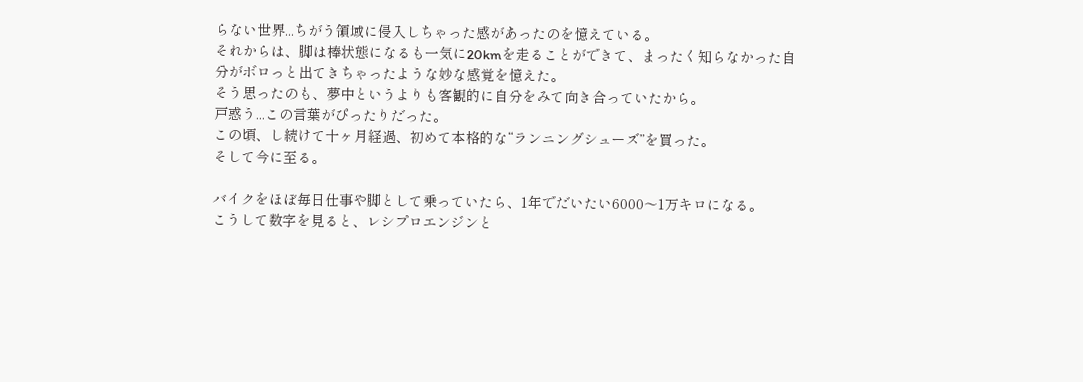らない世界...ちがう領域に侵入しちゃった感があったのを憶えている。
それからは、脚は棒状態になるも一気に20kmを走ることができて、まったく知らなかった自分がボロっと出てきちゃったような妙な感覚を憶えた。
そう思ったのも、夢中というよりも客観的に自分をみて向き合っていたから。
戸惑う...この言葉がぴったりだった。
この頃、し続けて十ヶ月経過、初めて本格的な“ランニングシューズ”を買った。
そして今に至る。

バイクをほぼ毎日仕事や脚として乗っていたら、1年でだいたい6000〜1万キロになる。
こうして数字を見ると、レシプロエンジンと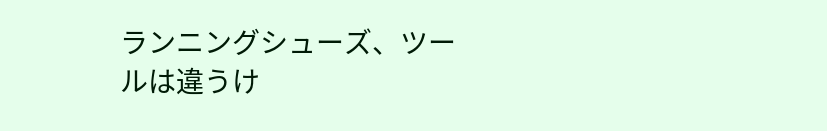ランニングシューズ、ツールは違うけ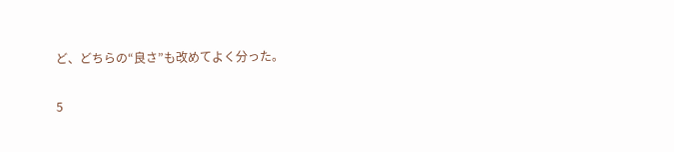ど、どちらの“良さ”も改めてよく分った。

5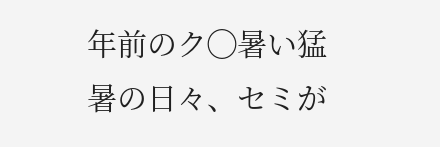年前のク◯暑い猛暑の日々、セミが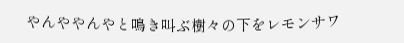やんややんやと鳴き叫ぶ樹々の下をレモンサワ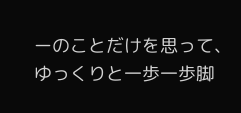ーのことだけを思って、ゆっくりと一歩一歩脚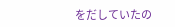をだしていたの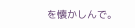を懐かしんで。